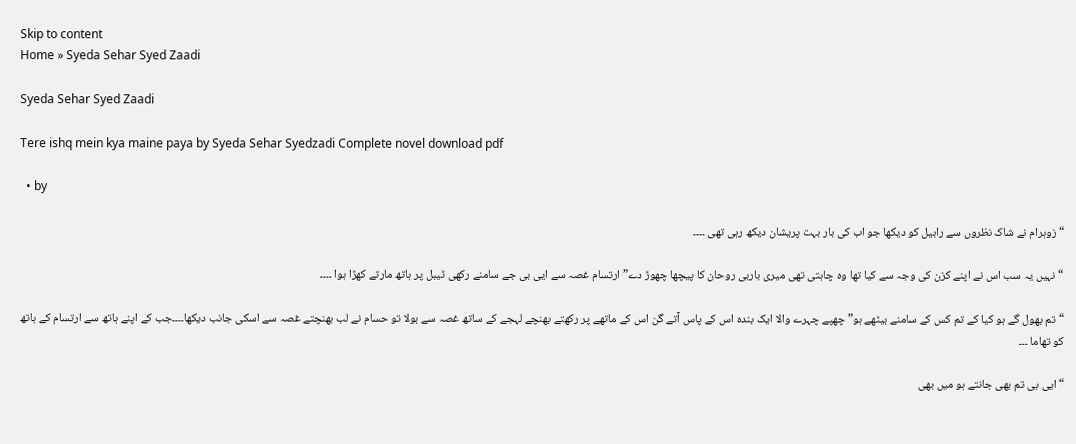Skip to content
Home » Syeda Sehar Syed Zaadi

Syeda Sehar Syed Zaadi

Tere ishq mein kya maine paya by Syeda Sehar Syedzadi Complete novel download pdf

  • by

“زوہرام نے شاک نظروں سے رابیل کو دیکھا جو اب کی بار بہت پریشان دیکھ رہی تھی ۔۔۔۔

“نہیں یہ سب اس نے اپنے کزن کی وجہ سے کیا تھا وہ چاہتی تھی میری باربی روحان کا پیچھا چھوڑ دے” ارتسام غصہ سے ایی بی جے سامنے رکھی ٹیبل پر ہاتھ مارتے کھڑا ہوا ۔۔۔۔

“تم بھول گے ہو کیا کے تم کس کے سامنے بیٹھے ہو” چھپے چہرے والا ایک بندہ اس کے پاس آتے گن اس کے ماتھے پر رکھتے بھنچے لہجے کے ساتھ غصہ سے بولا تو حسام نے لب بھنچتے غصہ سے اسکی جانب دیکھا۔۔۔۔جب کے اپنے ہاتھ سے ارتسام کے ہاتھ کو تھاما ۔۔۔

“ایی بی تم بھی جانتے ہو میں بھی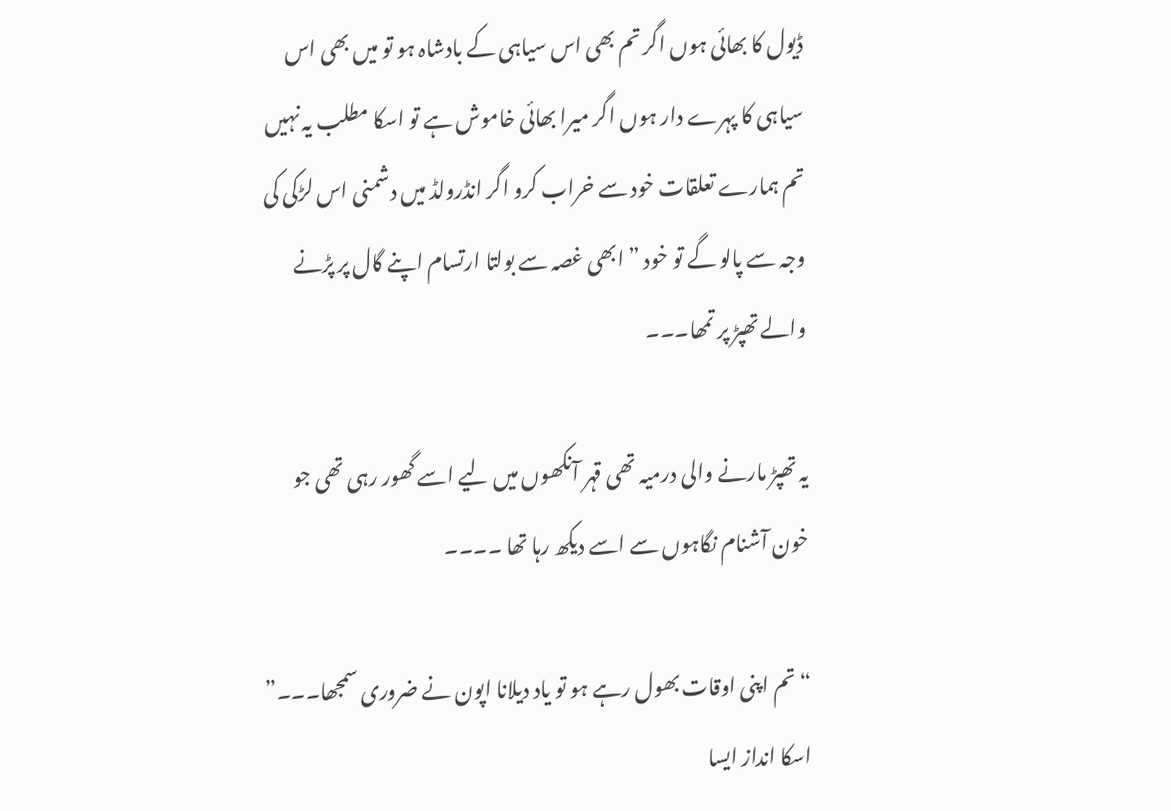ڈیول کا بھائی ہوں اگر تم بھی اس سیاہی کے بادشاہ ہو تو میں بھی اس سیاہی کا پہرے دار ہوں اگر میرا بھائی خاموش ہے تو اسکا مطلب یہ نہیں تم ہمارے تعلقات خود سے خراب کرو اگر انڈرولڈ میں دشمنی اس لڑکی کی وجہ سے پالو گے تو خود ” ابھی غصہ سے بولتا ارتسام اپنے گال پر پڑنے والے تھپڑ پر تمھا۔۔۔

یہ تھپڑ مارنے والی درمیہ تھی قہر آنکھوں میں لیے اسے گھور رہی تھی جو خون آشنام نگاہوں سے اسے دیکھ رہا تھا ۔۔۔۔

“تم اپنی اوقات بھول رہے ہو تو یاد دیلانا اپون نے ضروری سمجھا۔۔۔” اسکا انداز ایسا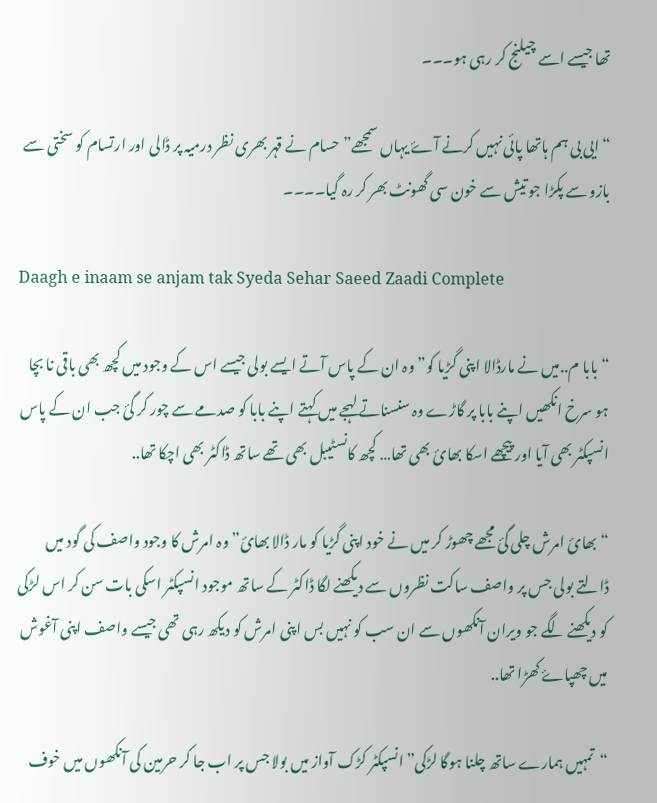تھا جیسے اسے چیلنج کر رہی ہو۔۔۔

“ایی بی ہم ہاتھا پائی نہیں کرنے آۓ یہاں سمجھے” حسام نے قہر بھری نظر درمیہ پر ڈالی اور ارتسام کو سختی سے بازو سے پکڑا جو تیش سے خون سی گھونٹ بھر کر رہ گیا۔۔۔۔

Daagh e inaam se anjam tak Syeda Sehar Saeed Zaadi Complete

“بابا م..میں نے مارڈالا اپنی گڑیا کو” وہ ان کے پاس آتے ایسے بولی جیسے اس کے وجود میں کچھ بھی باقی نا بچا ہو سرخ انکھیں اپنے بابا پر گاڑے وہ سنسناتے لہجے میں کہتے اپنے بابا کو صدمے سے چور کر گئ جب ان کے پاس انسپکٹر بھی آیا اور پیچھے اسکا بھائ بھی تھا… کچھ کانسٹیبل بھی تھے ساتھ ڈاکٹر بھی اچکا تھا..

“بھائ امرش چلی گئ مجھے چھوڑ کر میں نے خود اپنی گڑیا کو مار ڈالا بھائ” وہ امرش کا وجود واصف کی گود میں ڈالتے بولی جس پر واصف ساکت نظروں سے دیکھنے لگا ڈاکٹر کے ساتھ موجود انسپکٹر اسکی بات سن کر اس لڑکی کو دیکھنے لگے جو ویران آنکھوں سے ان سب کو نہیں بس اپنی امرش کو دیکھ رہی تھی جیسے واصف اپنی آغوش میں چھپاۓ کھڑا تھا..

“تمہیں ہمارے ساتھ چلنا ہوگا لڑکی” انسپکٹر کڑک آواز میں بولا جس پر اب جا کر حرمین کی آنکھوں میں خوف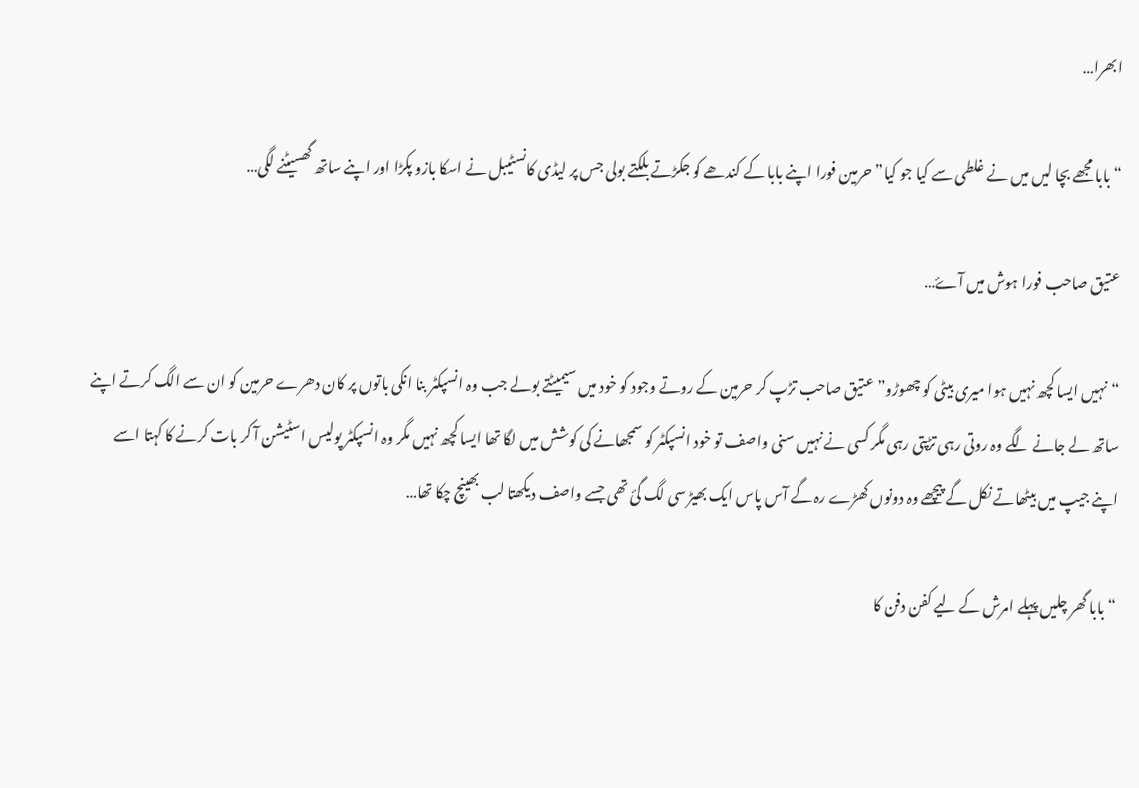ابھرا…

“بابا مجھے بچا لیں میں نے غلطی سے کیا جو کیا” حرمین فورا اپنے بابا کے کندھے کو جکڑتے بلکتے بولی جس پر لیڈی کانسٹیبل نے اسکا بازو پکڑا اور اپنے ساتھ گھسیٹنے لگی…

عتیق صاحب فورا ہوش میں آۓ…

“نہیں ایسا کچھ نہیں ہوا میری بیٹی کو چھوڑو” عتیق صاحب تڑپ کر حرمین کے روتے وجود کو خود میں سیمیٹتے بولے جب وہ انسپکٹر بنا انکی باتوں پر کان دھرے حرمین کو ان سے الگ کرتے اپنے ساتھ لے جانے لگے وہ روتی رہی تڑپتی رہی مگر کسی نے نہیں سنی واصف تو خود انسپکٹر کو سمجھانے کی کوشش میں لگا تھا ایسا کچھ نہیں مگر وہ انسپکٹر پولیس اسٹیشن آ کر بات کرنے کا کہتا اسے اپنے جیپ میں بیٹھاتے نکل گے پیچھے وہ دونوں کھڑے رہ گے آس پاس ایک بھیڑ سی لگ گئ تھی جسے واصف دیکھتا لب بھینچ چکا تھا…

“بابا گھر چلیں پہلے امرش کے لیے کفن دفن کا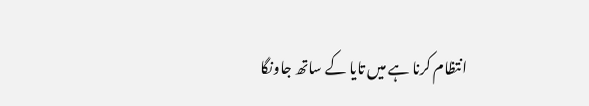انتظام کرنا ہے میں تایا کے ساتھ جاونگا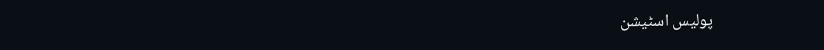پولیس اسٹیشن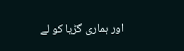اور ہماری گڑیا کو لے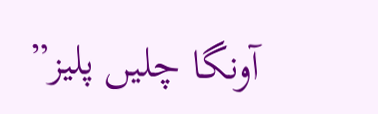آونگا چلیں پلیز”